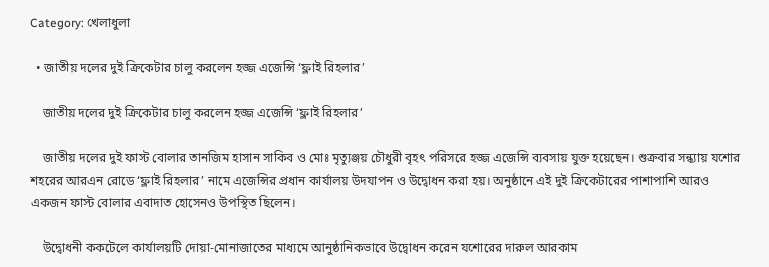Category: খেলাধুলা

  • জাতীয় দলের দুই ক্রিকেটার চালু করলেন হজ্জ এজেন্সি ‘ফ্লাই রিহলার’

    জাতীয় দলের দুই ক্রিকেটার চালু করলেন হজ্জ এজেন্সি ‘ফ্লাই রিহলার’

    জাতীয় দলের দুই ফাস্ট বোলার তানজিম হাসান সাকিব ও মোঃ মৃত্যুঞ্জয় চৌধুরী বৃহৎ পরিসরে হজ্জ এজেন্সি ব্যবসায় যুক্ত হয়েছেন। শুক্রবার সন্ধ্যায় যশোর শহরের আরএন রোডে ‘ফ্লাই রিহলার’ নামে এজেন্সির প্রধান কার্যালয় উদযাপন ও উদ্বোধন করা হয়। অনুষ্ঠানে এই দুই ক্রিকেটারের পাশাপাশি আরও একজন ফাস্ট বোলার এবাদাত হোসেনও উপস্থিত ছিলেন।

    উদ্বোধনী ককটেলে কার্যালয়টি দোয়া-মোনাজাতের মাধ্যমে আনুষ্ঠানিকভাবে উদ্বোধন করেন যশোরের দারুল আরকাম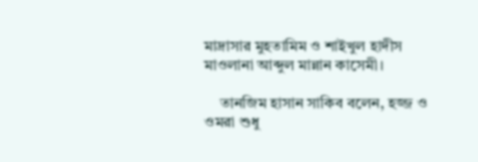মাদ্রাসার মুহতামিম ও শাইখুল হাদীস মাওলানা আব্দুল মান্নান কাসেমী।

    তানজিম হাসান সাকিব বলেন, হজ্জ ও ওমরা শুধু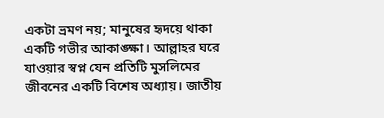একটা ভ্রমণ নয়; মানুষের হৃদয়ে থাকা একটি গভীর আকাঙ্ক্ষা। আল্লাহর ঘরে যাওয়ার স্বপ্ন যেন প্রতিটি মুসলিমের জীবনের একটি বিশেষ অধ্যায়। জাতীয়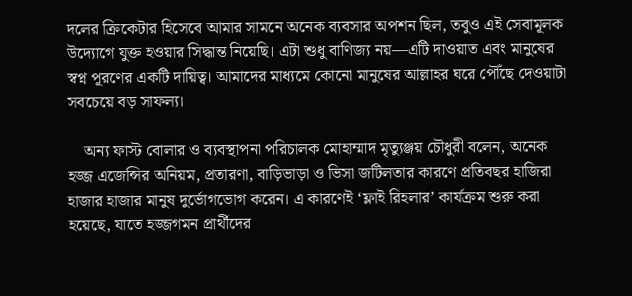দলের ক্রিকেটার হিসেবে আমার সামনে অনেক ব্যবসার অপশন ছিল, তবুও এই সেবামূলক উদ্যোগে যুক্ত হওয়ার সিদ্ধান্ত নিয়েছি। এটা শুধু বাণিজ্য নয়—এটি দাওয়াত এবং মানুষের স্বপ্ন পূরণের একটি দায়িত্ব। আমাদের মাধ্যমে কোনো মানুষের আল্লাহর ঘরে পৌঁছে দেওয়াটা সবচেয়ে বড় সাফল্য।

    অন্য ফাস্ট বোলার ও ব্যবস্থাপনা পরিচালক মোহাম্মাদ মৃত্যুঞ্জয় চৌধুরী বলেন, অনেক হজ্জ এজেন্সির অনিয়ম, প্রতারণা, বাড়িভাড়া ও ভিসা জটিলতার কারণে প্রতিবছর হাজিরা হাজার হাজার মানুষ দুর্ভোগভোগ করেন। এ কারণেই ‘ফ্লাই রিহলার’ কার্যক্রম শুরু করা হয়েছে, যাতে হজ্জগমন প্রার্থীদের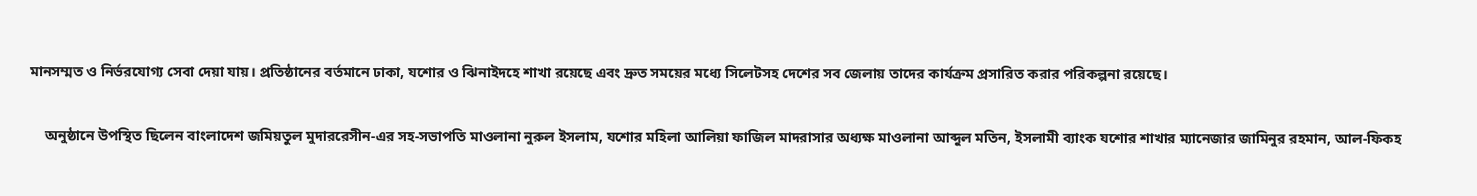মানসম্মত ও নির্ভরযোগ্য সেবা দেয়া যায়। প্রতিষ্ঠানের বর্তমানে ঢাকা, যশোর ও ঝিনাইদহে শাখা রয়েছে এবং দ্রুত সময়ের মধ্যে সিলেটসহ দেশের সব জেলায় তাদের কার্যক্রম প্রসারিত করার পরিকল্পনা রয়েছে।

    অনুষ্ঠানে উপস্থিত ছিলেন বাংলাদেশ জমিয়তুল মুদাররেসীন-এর সহ-সভাপতি মাওলানা নুরুল ইসলাম, যশোর মহিলা আলিয়া ফাজিল মাদরাসার অধ্যক্ষ মাওলানা আব্দুল মতিন, ইসলামী ব্যাংক যশোর শাখার ম্যানেজার জামিনুর রহমান, আল-ফিকহ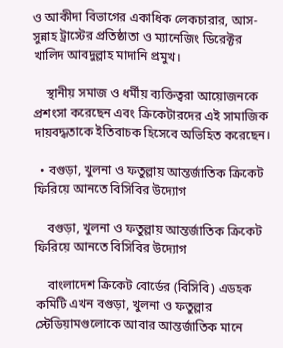ও আকীদা বিভাগের একাধিক লেকচারার, আস-সুন্নাহ ট্রাস্টের প্রতিষ্ঠাতা ও ম্যানেজিং ডিরেক্টর খালিদ আবদুল্লাহ মাদানি প্রমুখ।

    স্থানীয় সমাজ ও ধর্মীয় ব্যক্তিত্বরা আয়োজনকে প্রশংসা করেছেন এবং ক্রিকেটারদের এই সামাজিক দায়বদ্ধতাকে ইতিবাচক হিসেবে অভিহিত করেছেন।

  • বগুড়া, খুলনা ও ফতুল্লায় আন্তর্জাতিক ক্রিকেট ফিরিয়ে আনতে বিসিবির উদ্যোগ

    বগুড়া, খুলনা ও ফতুল্লায় আন্তর্জাতিক ক্রিকেট ফিরিয়ে আনতে বিসিবির উদ্যোগ

    বাংলাদেশ ক্রিকেট বোর্ডের (বিসিবি) এডহক কমিটি এখন বগুড়া, খুলনা ও ফতুল্লার স্টেডিয়ামগুলোকে আবার আন্তর্জাতিক মানে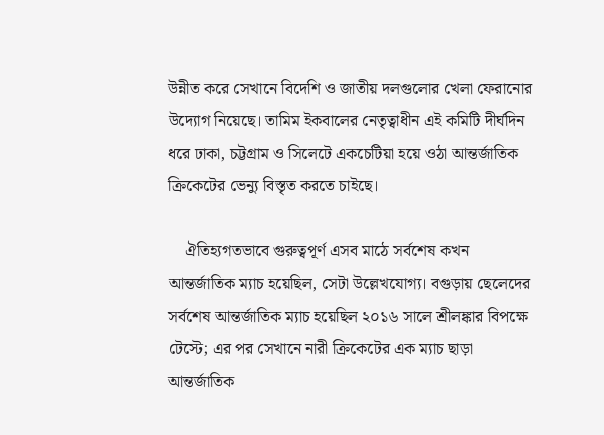উন্নীত করে সেখানে বিদেশি ও জাতীয় দলগুলোর খেলা ফেরানোর উদ্যোগ নিয়েছে। তামিম ইকবালের নেতৃত্বাধীন এই কমিটি দীর্ঘদিন ধরে ঢাকা, চট্টগ্রাম ও সিলেটে একচেটিয়া হয়ে ওঠা আন্তর্জাতিক ক্রিকেটের ভেন্যু বিস্তৃত করতে চাইছে।

    ঐতিহ্যগতভাবে গুরুত্বপূর্ণ এসব মাঠে সর্বশেষ কখন আন্তর্জাতিক ম্যাচ হয়েছিল, সেটা উল্লেখযোগ্য। বগুড়ায় ছেলেদের সর্বশেষ আন্তর্জাতিক ম্যাচ হয়েছিল ২০১৬ সালে শ্রীলঙ্কার বিপক্ষে টেস্টে; এর পর সেখানে নারী ক্রিকেটের এক ম্যাচ ছাড়া আন্তর্জাতিক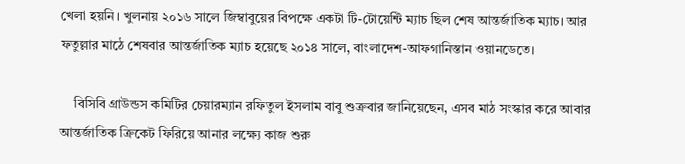খেলা হয়নি। খুলনায় ২০১৬ সালে জিম্বাবুয়ের বিপক্ষে একটা টি-টোয়েন্টি ম্যাচ ছিল শেষ আন্তর্জাতিক ম্যাচ। আর ফতুল্লার মাঠে শেষবার আন্তর্জাতিক ম্যাচ হয়েছে ২০১৪ সালে, বাংলাদেশ-আফগানিস্তান ওয়ানডেতে।

    বিসিবি গ্রাউন্ডস কমিটির চেয়ারম্যান রফিতুল ইসলাম বাবু শুক্রবার জানিয়েছেন, এসব মাঠ সংস্কার করে আবার আন্তর্জাতিক ক্রিকেট ফিরিয়ে আনার লক্ষ্যে কাজ শুরু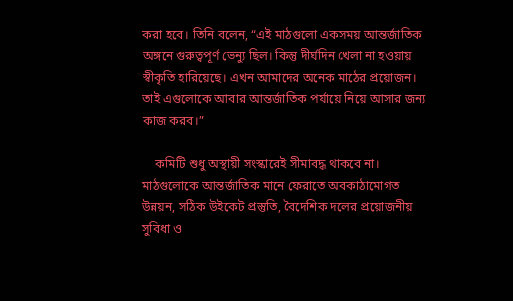করা হবে। তিনি বলেন, “এই মাঠগুলো একসময় আন্তর্জাতিক অঙ্গনে গুরুত্বপূর্ণ ভেন্যু ছিল। কিন্তু দীর্ঘদিন খেলা না হওয়ায় স্বীকৃতি হারিয়েছে। এখন আমাদের অনেক মাঠের প্রয়োজন। তাই এগুলোকে আবার আন্তর্জাতিক পর্যায়ে নিয়ে আসার জন্য কাজ করব।”

    কমিটি শুধু অস্থায়ী সংস্কারেই সীমাবদ্ধ থাকবে না। মাঠগুলোকে আন্তর্জাতিক মানে ফেরাতে অবকাঠামোগত উন্নয়ন, সঠিক উইকেট প্রস্তুতি, বৈদেশিক দলের প্রয়োজনীয় সুবিধা ও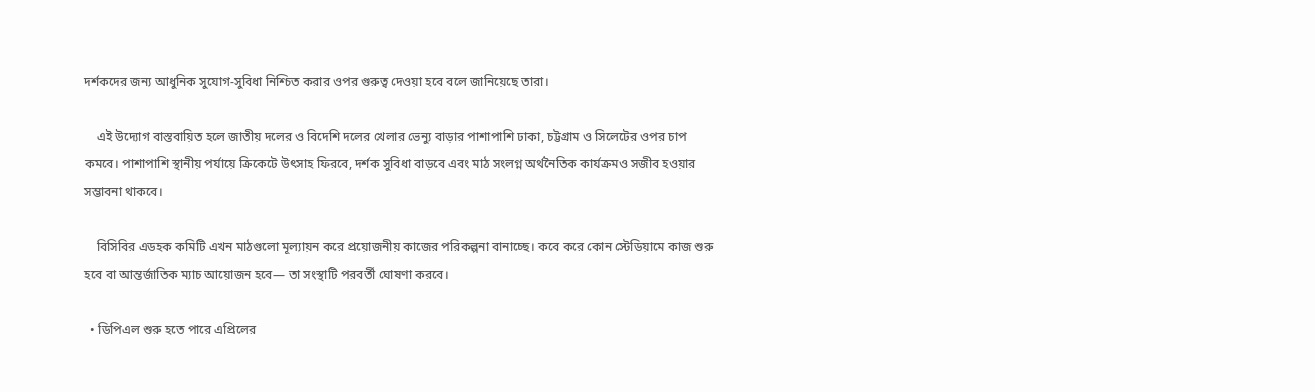দর্শকদের জন্য আধুনিক সুযোগ-সুবিধা নিশ্চিত করার ওপর গুরুত্ব দেওয়া হবে বলে জানিয়েছে তারা।

    এই উদ্যোগ বাস্তবায়িত হলে জাতীয় দলের ও বিদেশি দলের খেলার ভেন্যু বাড়ার পাশাপাশি ঢাকা, চট্টগ্রাম ও সিলেটের ওপর চাপ কমবে। পাশাপাশি স্থানীয় পর্যায়ে ক্রিকেটে উৎসাহ ফিরবে, দর্শক সুবিধা বাড়বে এবং মাঠ সংলগ্ন অর্থনৈতিক কার্যক্রমও সজীব হওয়ার সম্ভাবনা থাকবে।

    বিসিবির এডহক কমিটি এখন মাঠগুলো মূল্যায়ন করে প্রয়োজনীয় কাজের পরিকল্পনা বানাচ্ছে। কবে করে কোন স্টেডিয়ামে কাজ শুরু হবে বা আন্তর্জাতিক ম্যাচ আয়োজন হবে— তা সংস্থাটি পরবর্তী ঘোষণা করবে।

  • ডিপিএল শুরু হতে পারে এপ্রিলের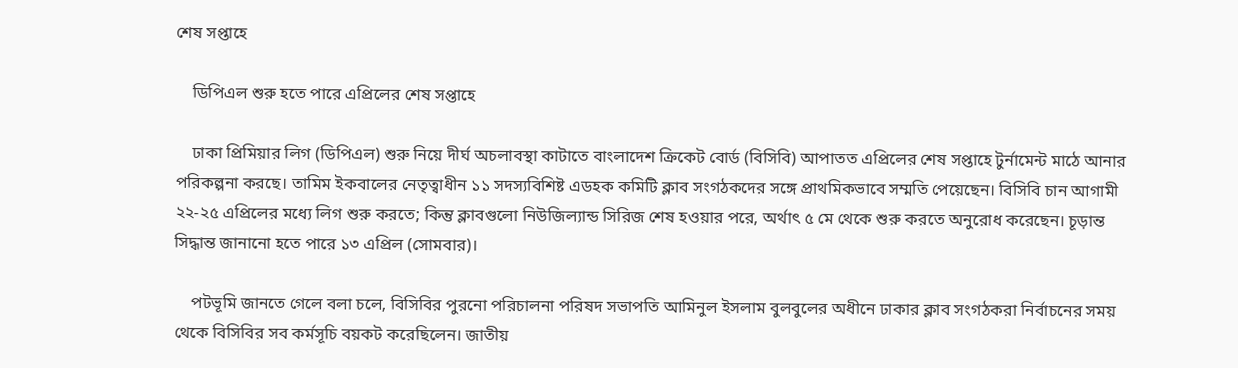শেষ সপ্তাহে

    ডিপিএল শুরু হতে পারে এপ্রিলের শেষ সপ্তাহে

    ঢাকা প্রিমিয়ার লিগ (ডিপিএল) শুরু নিয়ে দীর্ঘ অচলাবস্থা কাটাতে বাংলাদেশ ক্রিকেট বোর্ড (বিসিবি) আপাতত এপ্রিলের শেষ সপ্তাহে টুর্নামেন্ট মাঠে আনার পরিকল্পনা করছে। তামিম ইকবালের নেতৃত্বাধীন ১১ সদস্যবিশিষ্ট এডহক কমিটি ক্লাব সংগঠকদের সঙ্গে প্রাথমিকভাবে সম্মতি পেয়েছেন। বিসিবি চান আগামী ২২-২৫ এপ্রিলের মধ্যে লিগ শুরু করতে; কিন্তু ক্লাবগুলো নিউজিল্যান্ড সিরিজ শেষ হওয়ার পরে, অর্থাৎ ৫ মে থেকে শুরু করতে অনুরোধ করেছেন। চূড়ান্ত সিদ্ধান্ত জানানো হতে পারে ১৩ এপ্রিল (সোমবার)।

    পটভূমি জানতে গেলে বলা চলে, বিসিবির পুরনো পরিচালনা পরিষদ সভাপতি আমিনুল ইসলাম বুলবুলের অধীনে ঢাকার ক্লাব সংগঠকরা নির্বাচনের সময় থেকে বিসিবির সব কর্মসূচি বয়কট করেছিলেন। জাতীয়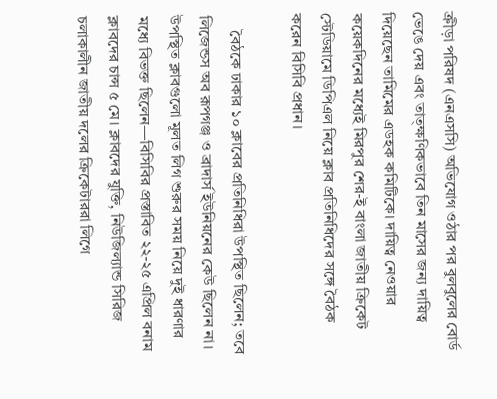ক্রীড়া পরিষদ (এনএসসি) অভিযোগ ওঠার পর বুলবুলের বোর্ড ভেঙে দেয় এবং তাত্ক্ষণিকভাবে তিন মাসের জন্য দায়িত্ব দিয়েছেন তামিমের এডহক কমিটিকে। দায়িত্ব নেওয়ার কয়েকদিনের মধ্যেই মিরপুর শের-ই বাংলা জাতীয় ক্রিকেট স্টেডিয়ামে ডিপিএল নিয়ে ক্লাব প্রতিনিধিদের সঙ্গে বৈঠক করেন বিসিবি প্রধান।

    বৈঠকে ঢাকার ১০ ক্লাবের প্রতিনিধিরা উপস্থিত ছিলেন; তবে লিজেন্ডস অব রূপগঞ্জ ও ব্রাদার্স ইউনিয়নের কেউ ছিলেন না। উপস্থিত ক্লাবগুলো মূলত লিগ শুরুর সময় নিয়ে দুই ধারণার মধ্যে বিভক্ত ছিলেন—বিসিবির প্রস্তাবিত ২২-২৫ এপ্রিল বনাম ক্লাবদের চান্স ৫ মে। ক্লাবদের যুক্তি, নিউজিল্যান্ড সিরিজ চলাকালীন জাতীয় দলের ক্রিকেটাররা লিগে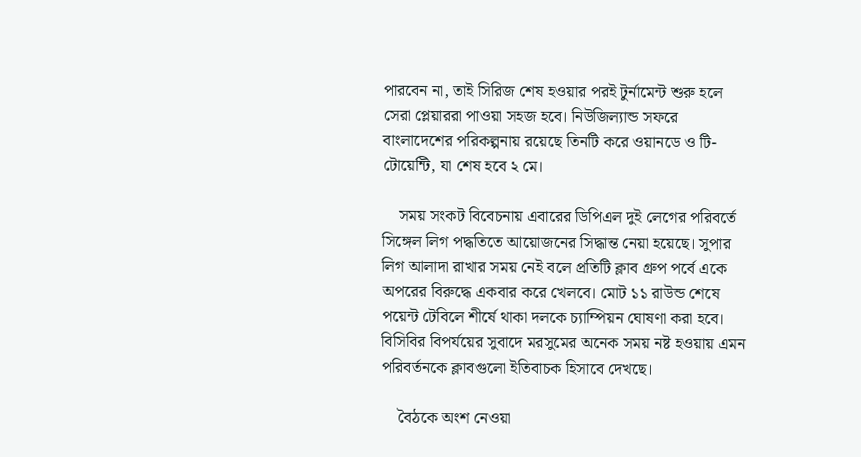পারবেন না, তাই সিরিজ শেষ হওয়ার পরই টুর্নামেন্ট শুরু হলে সেরা প্লেয়াররা পাওয়া সহজ হবে। নিউজিল্যান্ড সফরে বাংলাদেশের পরিকল্পনায় রয়েছে তিনটি করে ওয়ানডে ও টি-টোয়েন্টি, যা শেষ হবে ২ মে।

    সময় সংকট বিবেচনায় এবারের ডিপিএল দুই লেগের পরিবর্তে সিঙ্গেল লিগ পদ্ধতিতে আয়োজনের সিদ্ধান্ত নেয়া হয়েছে। সুপার লিগ আলাদা রাখার সময় নেই বলে প্রতিটি ক্লাব গ্রুপ পর্বে একে অপরের বিরুদ্ধে একবার করে খেলবে। মোট ১১ রাউন্ড শেষে পয়েন্ট টেবিলে শীর্ষে থাকা দলকে চ্যাম্পিয়ন ঘোষণা করা হবে। বিসিবির বিপর্যয়ের সুবাদে মরসুমের অনেক সময় নষ্ট হওয়ায় এমন পরিবর্তনকে ক্লাবগুলো ইতিবাচক হিসাবে দেখছে।

    বৈঠকে অংশ নেওয়া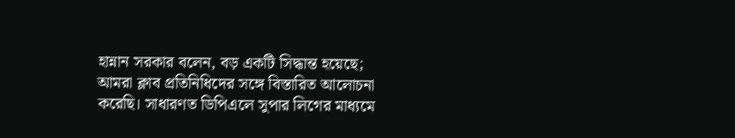হান্নান সরকার বলেন, বড় একটি সিদ্ধান্ত হয়েছে; আমরা ক্লাব প্রতিনিধিদের সঙ্গে বিস্তারিত আলোচনা করেছি। সাধারণত ডিপিএলে সুপার লিগের মাধ্যমে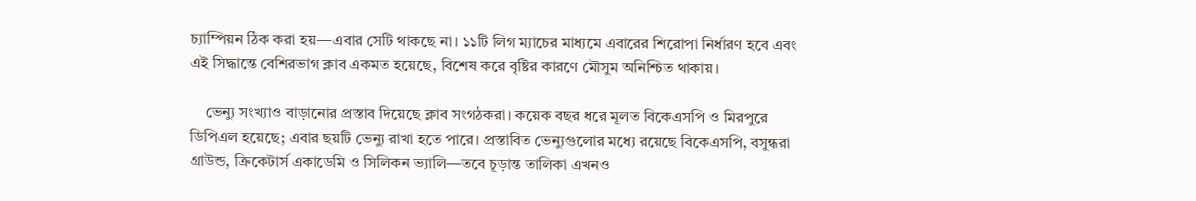চ্যাম্পিয়ন ঠিক করা হয়—এবার সেটি থাকছে না। ১১টি লিগ ম্যাচের মাধ্যমে এবারের শিরোপা নির্ধারণ হবে এবং এই সিদ্ধান্তে বেশিরভাগ ক্লাব একমত হয়েছে, বিশেষ করে বৃষ্টির কারণে মৌসুম অনিশ্চিত থাকায়।

    ভেন্যু সংখ্যাও বাড়ানোর প্রস্তাব দিয়েছে ক্লাব সংগঠকরা। কয়েক বছর ধরে মূলত বিকেএসপি ও মিরপুরে ডিপিএল হয়েছে; এবার ছয়টি ভেন্যু রাখা হতে পারে। প্রস্তাবিত ভেন্যুগুলোর মধ্যে রয়েছে বিকেএসপি, বসুন্ধরা গ্রাউন্ড, ক্রিকেটার্স একাডেমি ও সিলিকন ভ্যালি—তবে চূড়ান্ত তালিকা এখনও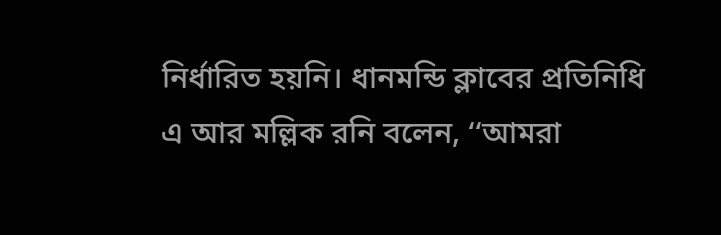নির্ধারিত হয়নি। ধানমন্ডি ক্লাবের প্রতিনিধি এ আর মল্লিক রনি বলেন, ‘‘আমরা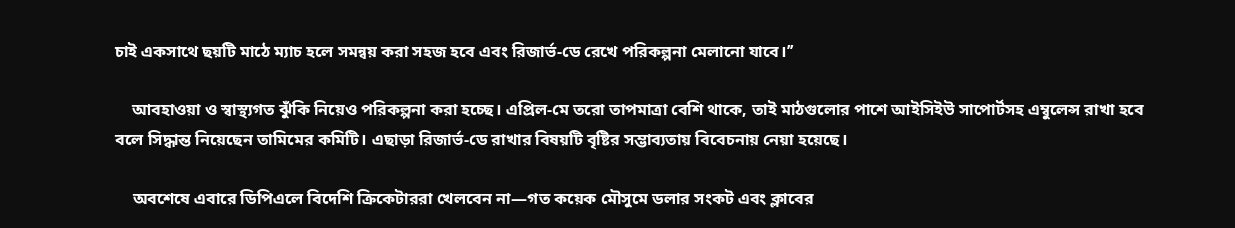চাই একসাথে ছয়টি মাঠে ম্যাচ হলে সমন্বয় করা সহজ হবে এবং রিজার্ভ-ডে রেখে পরিকল্পনা মেলানো যাবে।’’

    আবহাওয়া ও স্বাস্থ্যগত ঝুঁকি নিয়েও পরিকল্পনা করা হচ্ছে। এপ্রিল-মে তরো তাপমাত্রা বেশি থাকে, তাই মাঠগুলোর পাশে আইসিইউ সাপোর্টসহ এম্বুলেন্স রাখা হবে বলে সিদ্ধান্ত নিয়েছেন তামিমের কমিটি। এছাড়া রিজার্ভ-ডে রাখার বিষয়টি বৃষ্টির সম্ভাব্যতায় বিবেচনায় নেয়া হয়েছে।

    অবশেষে এবারে ডিপিএলে বিদেশি ক্রিকেটাররা খেলবেন না—গত কয়েক মৌসুমে ডলার সংকট এবং ক্লাবের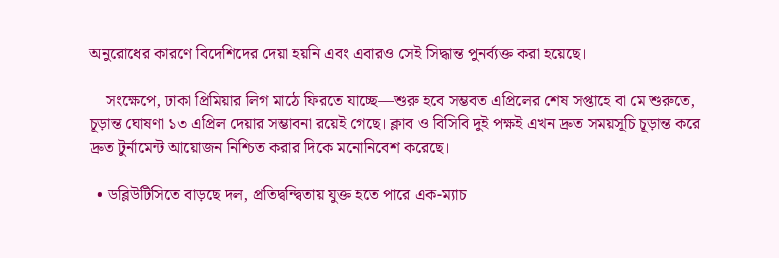অনুরোধের কারণে বিদেশিদের দেয়া হয়নি এবং এবারও সেই সিদ্ধান্ত পুনর্ব্যক্ত করা হয়েছে।

    সংক্ষেপে, ঢাকা প্রিমিয়ার লিগ মাঠে ফিরতে যাচ্ছে—শুরু হবে সম্ভবত এপ্রিলের শেষ সপ্তাহে বা মে শুরুতে, চূড়ান্ত ঘোষণা ১৩ এপ্রিল দেয়ার সম্ভাবনা রয়েই গেছে। ক্লাব ও বিসিবি দুই পক্ষই এখন দ্রুত সময়সূচি চূড়ান্ত করে দ্রুত টুর্নামেন্ট আয়োজন নিশ্চিত করার দিকে মনোনিবেশ করেছে।

  • ডব্লিউটিসিতে বাড়ছে দল, প্রতিদ্বন্দ্বিতায় যুক্ত হতে পারে এক-ম্যাচ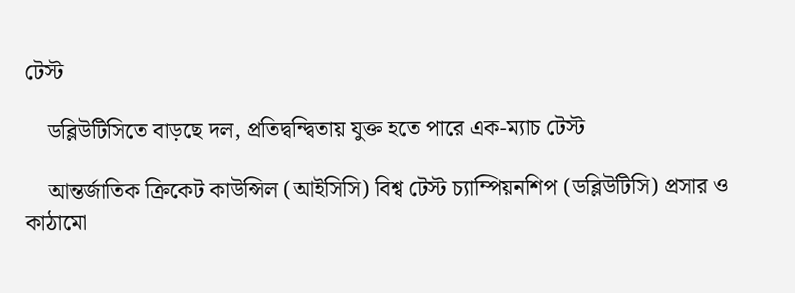টেস্ট

    ডব্লিউটিসিতে বাড়ছে দল, প্রতিদ্বন্দ্বিতায় যুক্ত হতে পারে এক-ম্যাচ টেস্ট

    আন্তর্জাতিক ক্রিকেট কাউন্সিল (আইসিসি) বিশ্ব টেস্ট চ্যাম্পিয়নশিপ (ডব্লিউটিসি) প্রসার ও কাঠামো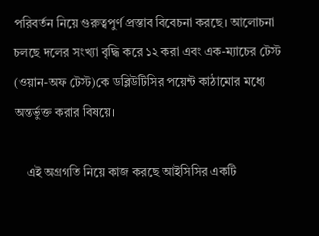পরিবর্তন নিয়ে গুরুত্বপুর্ণ প্রস্তাব বিবেচনা করছে। আলোচনা চলছে দলের সংখ্যা বৃদ্ধি করে ১২ করা এবং এক-ম্যাচের টেস্ট (ওয়ান-অফ টেস্ট)কে ডব্লিউটিসির পয়েন্ট কাঠামোর মধ্যে অন্তর্ভুক্ত করার বিষয়ে।

    এই অগ্রগতি নিয়ে কাজ করছে আইসিসির একটি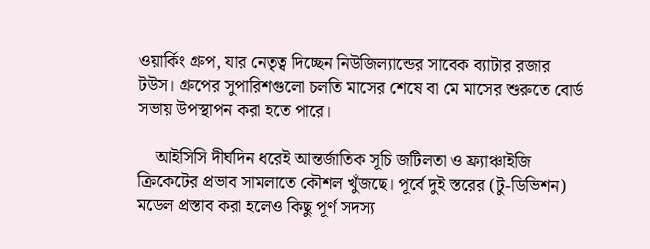ওয়ার্কিং গ্রুপ, যার নেতৃত্ব দিচ্ছেন নিউজিল্যান্ডের সাবেক ব্যাটার রজার টউস। গ্রুপের সুপারিশগুলো চলতি মাসের শেষে বা মে মাসের শুরুতে বোর্ড সভায় উপস্থাপন করা হতে পারে।

    আইসিসি দীর্ঘদিন ধরেই আন্তর্জাতিক সূচি জটিলতা ও ফ্র্যাঞ্চাইজি ক্রিকেটের প্রভাব সামলাতে কৌশল খুঁজছে। পূর্বে দুই স্তরের (টু-ডিভিশন) মডেল প্রস্তাব করা হলেও কিছু পূর্ণ সদস্য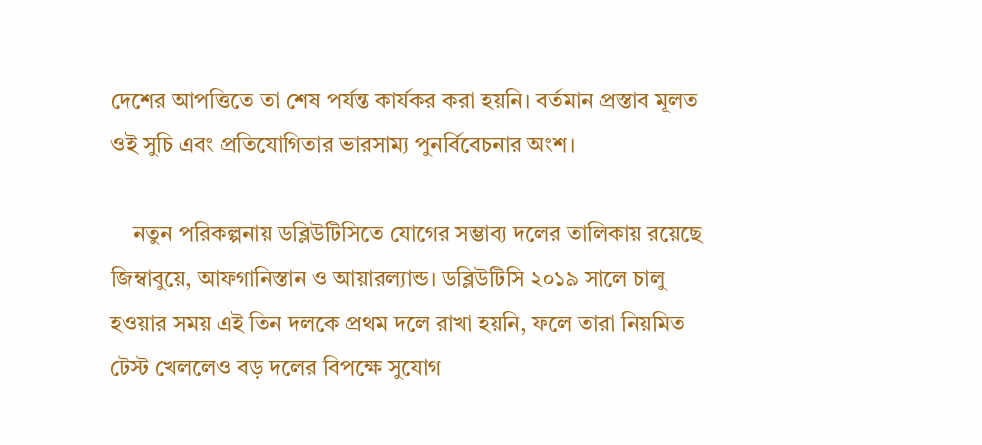দেশের আপত্তিতে তা শেষ পর্যন্ত কার্যকর করা হয়নি। বর্তমান প্রস্তাব মূলত ওই সুচি এবং প্রতিযোগিতার ভারসাম্য পুনর্বিবেচনার অংশ।

    নতুন পরিকল্পনায় ডব্লিউটিসিতে যোগের সম্ভাব্য দলের তালিকায় রয়েছে জিম্বাবুয়ে, আফগানিস্তান ও আয়ারল্যান্ড। ডব্লিউটিসি ২০১৯ সালে চালু হওয়ার সময় এই তিন দলকে প্রথম দলে রাখা হয়নি, ফলে তারা নিয়মিত টেস্ট খেললেও বড় দলের বিপক্ষে সুযোগ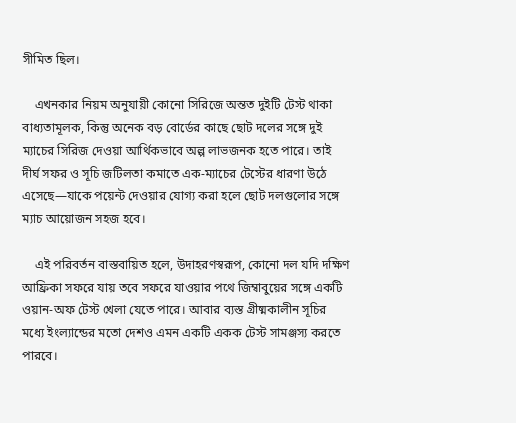সীমিত ছিল।

    এখনকার নিয়ম অনুযায়ী কোনো সিরিজে অন্তত দুইটি টেস্ট থাকা বাধ্যতামূলক, কিন্তু অনেক বড় বোর্ডের কাছে ছোট দলের সঙ্গে দুই ম্যাচের সিরিজ দেওয়া আর্থিকভাবে অল্প লাভজনক হতে পারে। তাই দীর্ঘ সফর ও সূচি জটিলতা কমাতে এক-ম্যাচের টেস্টের ধারণা উঠে এসেছে—যাকে পয়েন্ট দেওয়ার যোগ্য করা হলে ছোট দলগুলোর সঙ্গে ম্যাচ আয়োজন সহজ হবে।

    এই পরিবর্তন বাস্তবায়িত হলে, উদাহরণস্বরূপ, কোনো দল যদি দক্ষিণ আফ্রিকা সফরে যায় তবে সফরে যাওয়ার পথে জিম্বাবুয়ের সঙ্গে একটি ওয়ান-অফ টেস্ট খেলা যেতে পারে। আবার ব্যস্ত গ্রীষ্মকালীন সূচির মধ্যে ইংল্যান্ডের মতো দেশও এমন একটি একক টেস্ট সামঞ্জস্য করতে পারবে।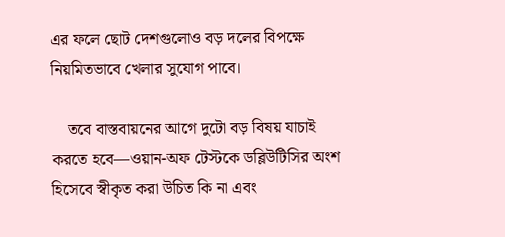এর ফলে ছোট দেশগুলোও বড় দলের বিপক্ষে নিয়মিতভাবে খেলার সুযোগ পাবে।

    তবে বাস্তবায়নের আগে দুটো বড় বিষয় যাচাই করতে হবে—ওয়ান-অফ টেস্টকে ডব্লিউটিসির অংশ হিসেবে স্বীকৃত করা উচিত কি না এবং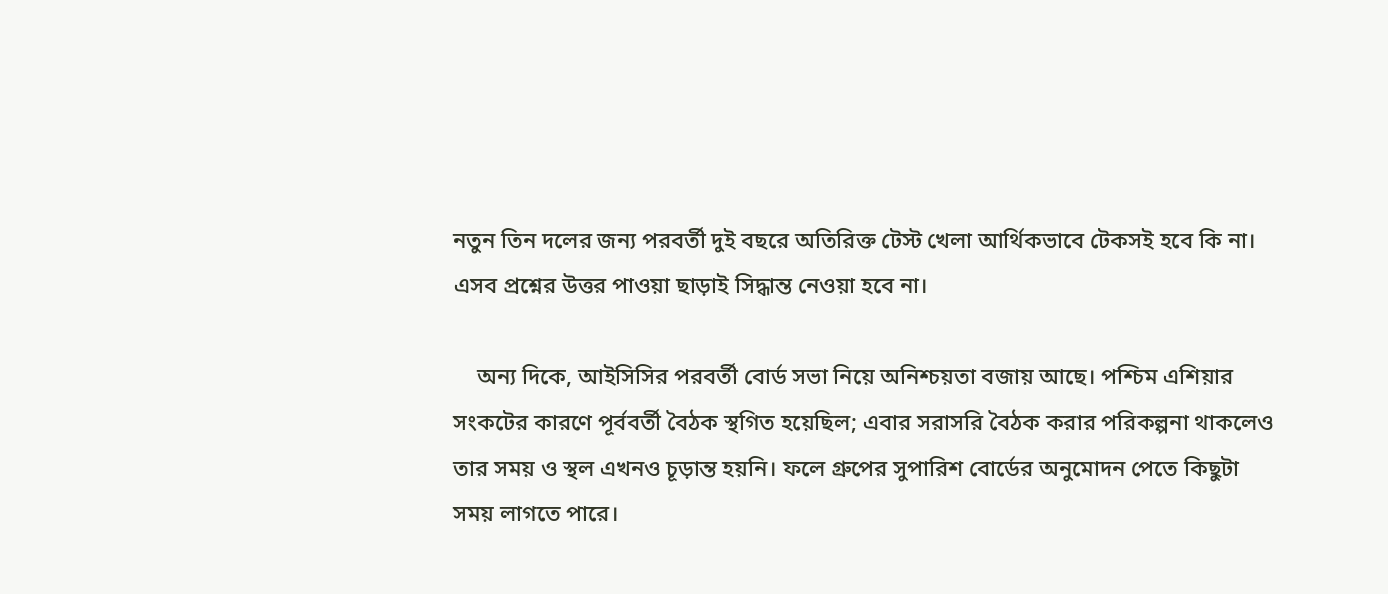নতুন তিন দলের জন্য পরবর্তী দুই বছরে অতিরিক্ত টেস্ট খেলা আর্থিকভাবে টেকসই হবে কি না। এসব প্রশ্নের উত্তর পাওয়া ছাড়াই সিদ্ধান্ত নেওয়া হবে না।

    অন্য দিকে, আইসিসির পরবর্তী বোর্ড সভা নিয়ে অনিশ্চয়তা বজায় আছে। পশ্চিম এশিয়ার সংকটের কারণে পূর্ববর্তী বৈঠক স্থগিত হয়েছিল; এবার সরাসরি বৈঠক করার পরিকল্পনা থাকলেও তার সময় ও স্থল এখনও চূড়ান্ত হয়নি। ফলে গ্রুপের সুপারিশ বোর্ডের অনুমোদন পেতে কিছুটা সময় লাগতে পারে।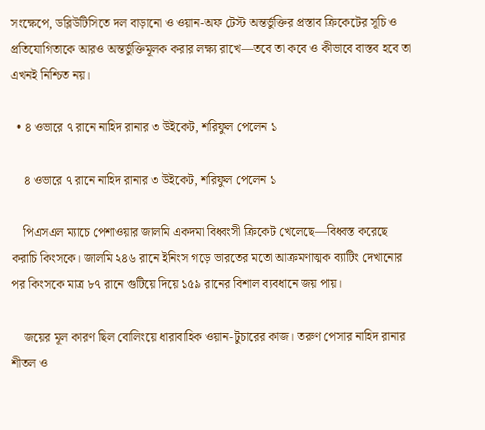সংক্ষেপে, ডব্লিউটিসিতে দল বাড়ানো ও ওয়ান-অফ টেস্ট অন্তর্ভুক্তির প্রস্তাব ক্রিকেটের সূচি ও প্রতিযোগিতাকে আরও অন্তর্ভুক্তিমূলক করার লক্ষ্য রাখে—তবে তা কবে ও কীভাবে বাস্তব হবে তা এখনই নিশ্চিত নয়।

  • ৪ ওভারে ৭ রানে নাহিদ রানার ৩ উইকেট, শরিফুল পেলেন ১

    ৪ ওভারে ৭ রানে নাহিদ রানার ৩ উইকেট, শরিফুল পেলেন ১

    পিএসএল ম্যাচে পেশাওয়ার জালমি একদমা বিধ্বংসী ক্রিকেট খেলেছে—বিধ্বস্ত করেছে করাচি কিংসকে। জালমি ২৪৬ রানে ইনিংস গড়ে ভারতের মতো আক্রমণাত্মক ব্যাটিং দেখানোর পর কিংসকে মাত্র ৮৭ রানে গুটিয়ে দিয়ে ১৫৯ রানের বিশাল ব্যবধানে জয় পায়।

    জয়ের মূল কারণ ছিল বোলিংয়ে ধারাবাহিক ওয়ান-টুচারের কাজ। তরুণ পেসার নাহিদ রানার শীতল ও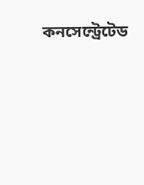কনসেন্ট্রেটেড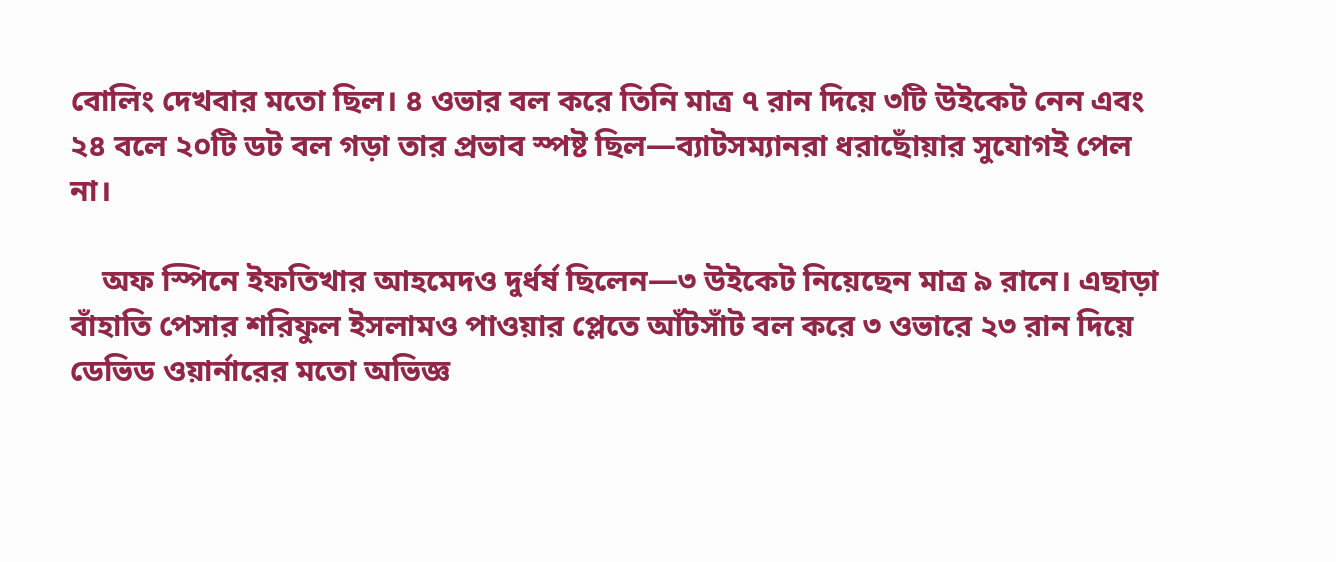বোলিং দেখবার মতো ছিল। ৪ ওভার বল করে তিনি মাত্র ৭ রান দিয়ে ৩টি উইকেট নেন এবং ২৪ বলে ২০টি ডট বল গড়া তার প্রভাব স্পষ্ট ছিল—ব্যাটসম্যানরা ধরাছোঁয়ার সুযোগই পেল না।

    অফ স্পিনে ইফতিখার আহমেদও দুর্ধর্ষ ছিলেন—৩ উইকেট নিয়েছেন মাত্র ৯ রানে। এছাড়া বাঁহাতি পেসার শরিফুল ইসলামও পাওয়ার প্লেতে আঁটসাঁট বল করে ৩ ওভারে ২৩ রান দিয়ে ডেভিড ওয়ার্নারের মতো অভিজ্ঞ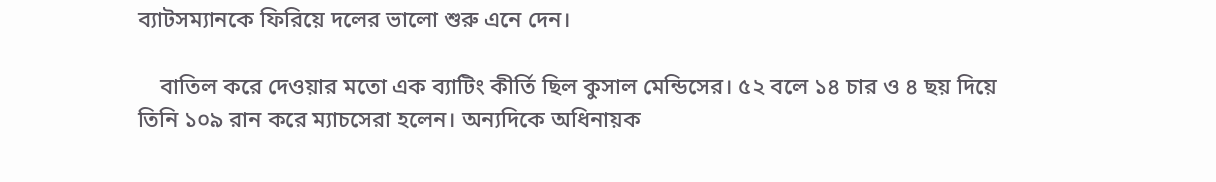ব্যাটসম্যানকে ফিরিয়ে দলের ভালো শুরু এনে দেন।

    বাতিল করে দেওয়ার মতো এক ব্যাটিং কীর্তি ছিল কুসাল মেন্ডিসের। ৫২ বলে ১৪ চার ও ৪ ছয় দিয়ে তিনি ১০৯ রান করে ম্যাচসেরা হলেন। অন্যদিকে অধিনায়ক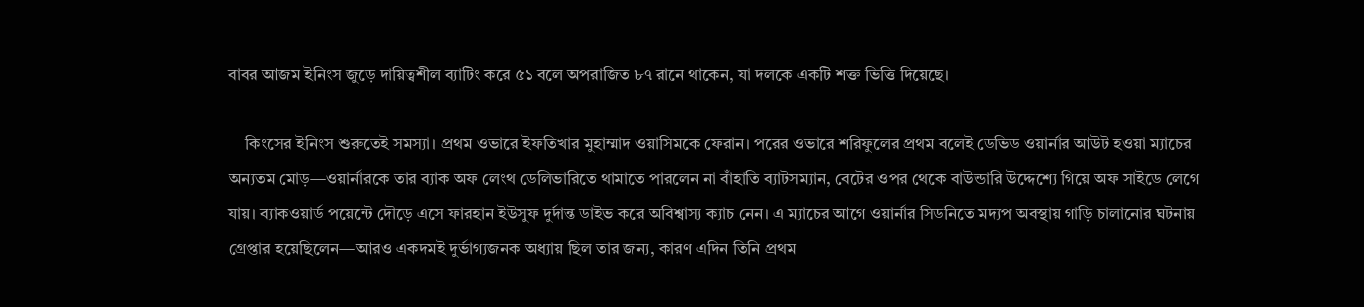বাবর আজম ইনিংস জুড়ে দায়িত্বশীল ব্যাটিং করে ৫১ বলে অপরাজিত ৮৭ রানে থাকেন, যা দলকে একটি শক্ত ভিত্তি দিয়েছে।

    কিংসের ইনিংস শুরুতেই সমস্যা। প্রথম ওভারে ইফতিখার মুহাম্মাদ ওয়াসিমকে ফেরান। পরের ওভারে শরিফুলের প্রথম বলেই ডেভিড ওয়ার্নার আউট হওয়া ম্যাচের অন্যতম মোড়—ওয়ার্নারকে তার ব্যাক অফ লেংথ ডেলিভারিতে থামাতে পারলেন না বাঁহাতি ব্যাটসম্যান, বেটের ওপর থেকে বাউন্ডারি উদ্দেশ্যে গিয়ে অফ সাইডে লেগে যায়। ব্যাকওয়ার্ড পয়েন্টে দৌড়ে এসে ফারহান ইউসুফ দুর্দান্ত ডাইভ করে অবিশ্বাস্য ক্যাচ নেন। এ ম্যাচের আগে ওয়ার্নার সিডনিতে মদ্যপ অবস্থায় গাড়ি চালানোর ঘটনায় গ্রেপ্তার হয়েছিলেন—আরও একদমই দুর্ভাগ্যজনক অধ্যায় ছিল তার জন্য, কারণ এদিন তিনি প্রথম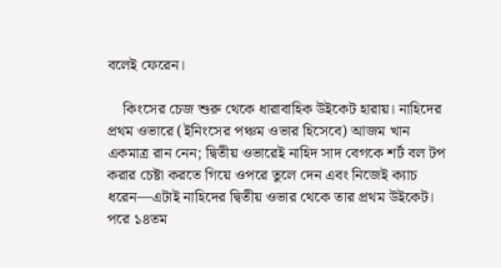বলেই ফেরেন।

    কিংসের চেজ শুরু থেকে ধারাবাহিক উইকেট হারায়। নাহিদের প্রথম ওভারে (ইনিংসের পঞ্চম ওভার হিসেবে) আজম খান একমাত্র রান নেন; দ্বিতীয় ওভারেই নাহিদ সাদ বেগকে শর্ট বল টপ করার চেষ্টা করতে গিয়ে ওপরে তুলে দেন এবং নিজেই ক্যাচ ধরেন—এটাই নাহিদের দ্বিতীয় ওভার থেকে তার প্রথম উইকেট। পরে ১৪তম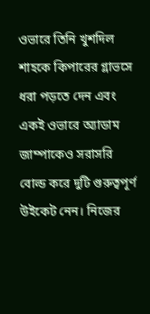ওভারে তিনি খুশদিল শাহকে কিপারের গ্লাভসে ধরা পড়তে দেন এবং একই ওভারে অ্যাডাম জাম্পাকেও সরাসরি বোল্ড করে দুটি গুরুত্বপূর্ণ উইকেট নেন। নিজের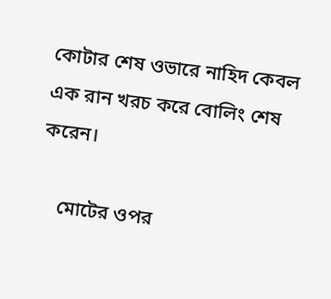কোটার শেষ ওভারে নাহিদ কেবল এক রান খরচ করে বোলিং শেষ করেন।

    মোটের ওপর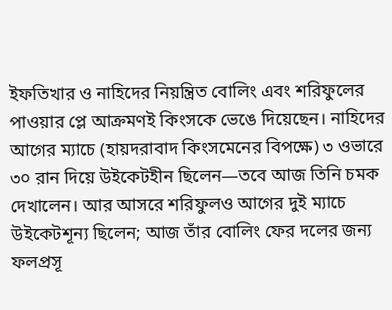ইফতিখার ও নাহিদের নিয়ন্ত্রিত বোলিং এবং শরিফুলের পাওয়ার প্লে আক্রমণই কিংসকে ভেঙে দিয়েছেন। নাহিদের আগের ম্যাচে (হায়দরাবাদ কিংসমেনের বিপক্ষে) ৩ ওভারে ৩০ রান দিয়ে উইকেটহীন ছিলেন—তবে আজ তিনি চমক দেখালেন। আর আসরে শরিফুলও আগের দুই ম্যাচে উইকেটশূন্য ছিলেন; আজ তাঁর বোলিং ফের দলের জন্য ফলপ্রসূ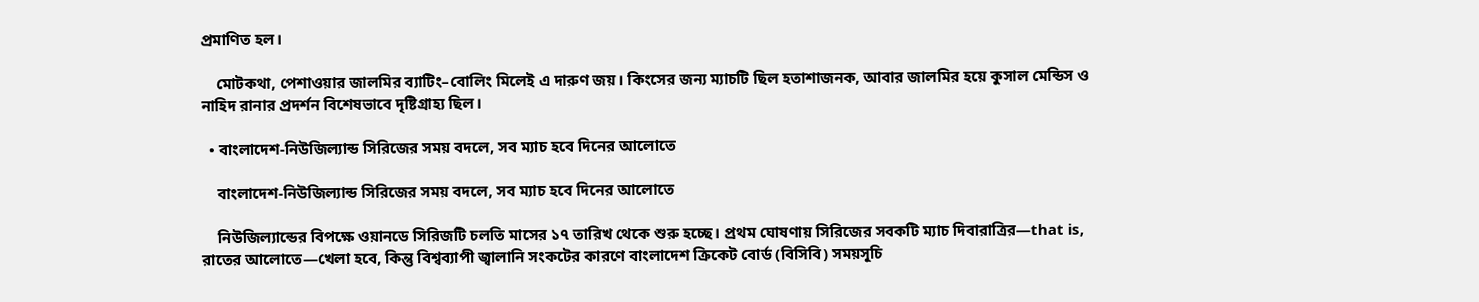প্রমাণিত হল।

    মোটকথা, পেশাওয়ার জালমির ব্যাটিং–বোলিং মিলেই এ দারুণ জয়। কিংসের জন্য ম্যাচটি ছিল হতাশাজনক, আবার জালমির হয়ে কুসাল মেন্ডিস ও নাহিদ রানার প্রদর্শন বিশেষভাবে দৃষ্টিগ্রাহ্য ছিল।

  • বাংলাদেশ-নিউজিল্যান্ড সিরিজের সময় বদলে, সব ম্যাচ হবে দিনের আলোতে

    বাংলাদেশ-নিউজিল্যান্ড সিরিজের সময় বদলে, সব ম্যাচ হবে দিনের আলোতে

    নিউজিল্যান্ডের বিপক্ষে ওয়ানডে সিরিজটি চলতি মাসের ১৭ তারিখ থেকে শুরু হচ্ছে। প্রথম ঘোষণায় সিরিজের সবকটি ম্যাচ দিবারাত্রির—that is, রাতের আলোতে—খেলা হবে, কিন্তু বিশ্বব্যাপী জ্বালানি সংকটের কারণে বাংলাদেশ ক্রিকেট বোর্ড (বিসিবি) সময়সূচি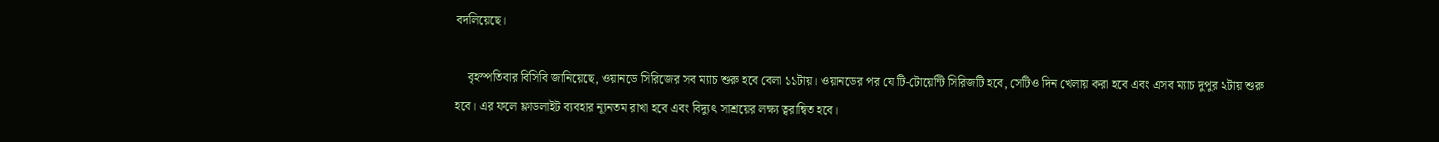বদলিয়েছে।

    বৃহস্পতিবার বিসিবি জানিয়েছে, ওয়ানডে সিরিজের সব ম্যাচ শুরু হবে বেলা ১১টায়। ওয়ানডের পর যে টি-টোয়েন্টি সিরিজটি হবে, সেটিও দিন খেলায় করা হবে এবং এসব ম্যাচ দুপুর ২টায় শুরু হবে। এর ফলে ফ্লাডলাইট ব্যবহার ন্যূনতম রাখা হবে এবং বিদ্যুৎ সাশ্রয়ের লক্ষ্য ত্বরান্বিত হবে।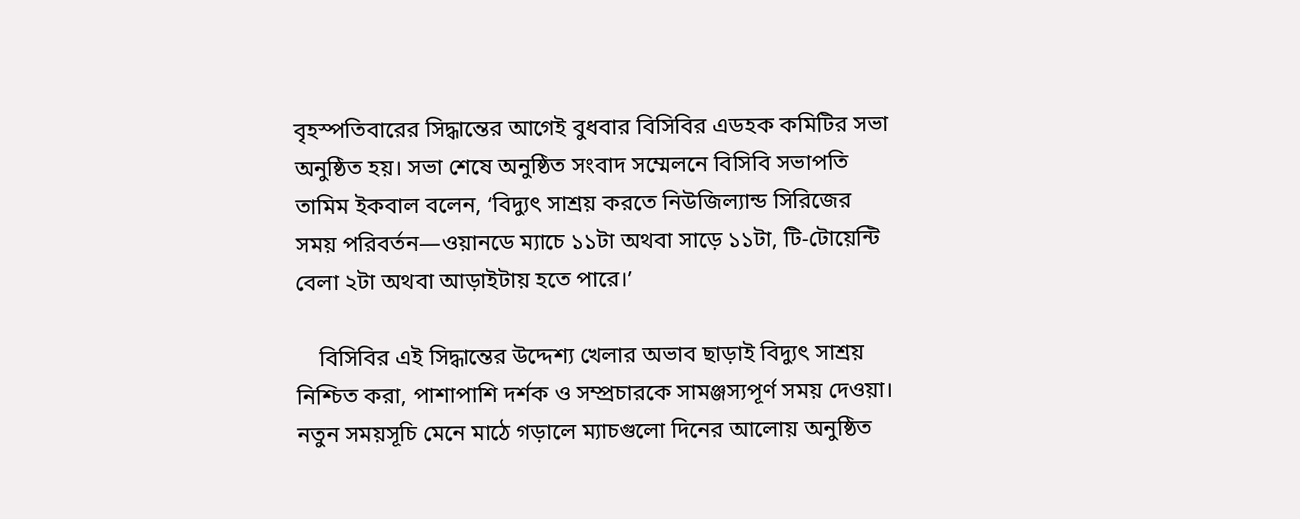বৃহস্পতিবারের সিদ্ধান্তের আগেই বুধবার বিসিবির এডহক কমিটির সভা অনুষ্ঠিত হয়। সভা শেষে অনুষ্ঠিত সংবাদ সম্মেলনে বিসিবি সভাপতি তামিম ইকবাল বলেন, ‘বিদ্যুৎ সাশ্রয় করতে নিউজিল্যান্ড সিরিজের সময় পরিবর্তন—ওয়ানডে ম্যাচে ১১টা অথবা সাড়ে ১১টা, টি-টোয়েন্টি বেলা ২টা অথবা আড়াইটায় হতে পারে।’

    বিসিবির এই সিদ্ধান্তের উদ্দেশ্য খেলার অভাব ছাড়াই বিদ্যুৎ সাশ্রয় নিশ্চিত করা, পাশাপাশি দর্শক ও সম্প্রচারকে সামঞ্জস্যপূর্ণ সময় দেওয়া। নতুন সময়সূচি মেনে মাঠে গড়ালে ম্যাচগুলো দিনের আলোয় অনুষ্ঠিত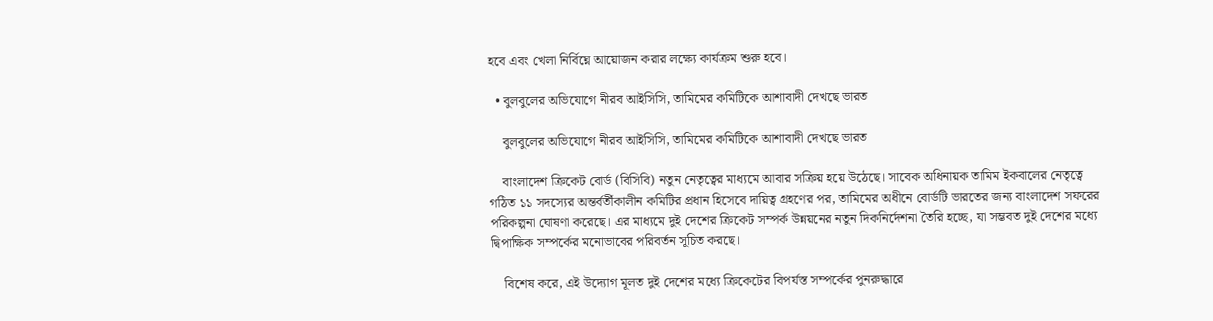হবে এবং খেলা নির্বিঘ্নে আয়োজন করার লক্ষ্যে কার্যক্রম শুরু হবে।

  • বুলবুলের অভিযোগে নীরব আইসিসি, তামিমের কমিটিকে আশাবাদী দেখছে ভারত

    বুলবুলের অভিযোগে নীরব আইসিসি, তামিমের কমিটিকে আশাবাদী দেখছে ভারত

    বাংলাদেশ ক্রিকেট বোর্ড (বিসিবি) নতুন নেতৃত্বের মাধ্যমে আবার সক্রিয় হয়ে উঠেছে। সাবেক অধিনায়ক তামিম ইকবালের নেতৃত্বে গঠিত ১১ সদস্যের অন্তর্বর্তীকালীন কমিটির প্রধান হিসেবে দায়িত্ব গ্রহণের পর, তামিমের অধীনে বোর্ডটি ভারতের জন্য বাংলাদেশ সফরের পরিকল্পনা ঘোষণা করেছে। এর মাধ্যমে দুই দেশের ক্রিকেট সম্পর্ক উন্নয়নের নতুন দিকনির্দেশনা তৈরি হচ্ছে, যা সম্ভবত দুই দেশের মধ্যে দ্বিপাক্ষিক সম্পর্কের মনোভাবের পরিবর্তন সূচিত করছে।

    বিশেষ করে, এই উদ্যোগ মূলত দুই দেশের মধ্যে ক্রিকেটের বিপর্যস্ত সম্পর্কের পুনরুদ্ধারে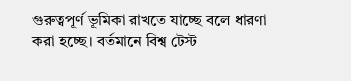গুরুত্বপূর্ণ ভূমিকা রাখতে যাচ্ছে বলে ধারণা করা হচ্ছে। বর্তমানে বিশ্ব টেস্ট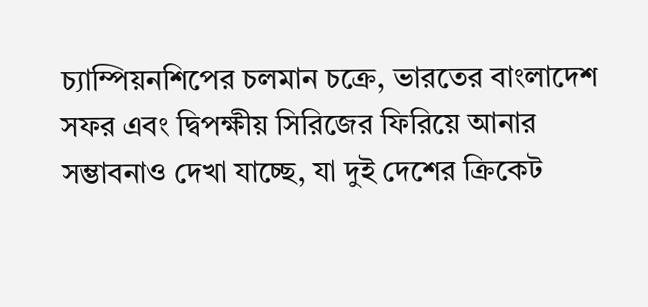চ্যাম্পিয়নশিপের চলমান চক্রে, ভারতের বাংলাদেশ সফর এবং দ্বিপক্ষীয় সিরিজের ফিরিয়ে আনার সম্ভাবনাও দেখা যাচ্ছে, যা দুই দেশের ক্রিকেট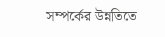সম্পর্কের উন্নতিতে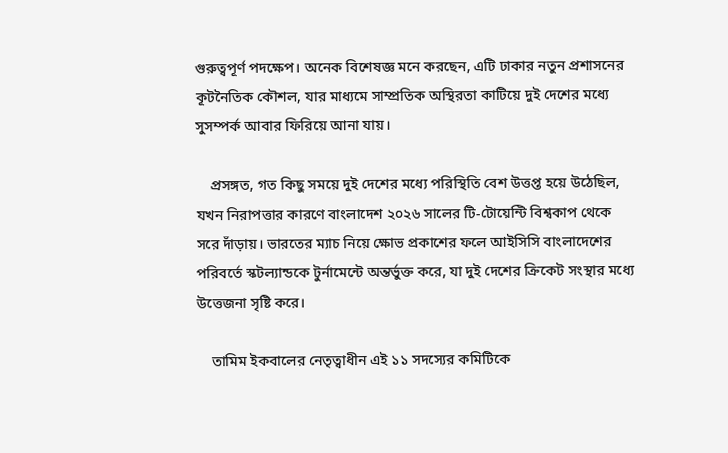গুরুত্বপূর্ণ পদক্ষেপ। অনেক বিশেষজ্ঞ মনে করছেন, এটি ঢাকার নতুন প্রশাসনের কূটনৈতিক কৌশল, যার মাধ্যমে সাম্প্রতিক অস্থিরতা কাটিয়ে দুই দেশের মধ্যে সুসম্পর্ক আবার ফিরিয়ে আনা যায়।

    প্রসঙ্গত, গত কিছু সময়ে দুই দেশের মধ্যে পরিস্থিতি বেশ উত্তপ্ত হয়ে উঠেছিল, যখন নিরাপত্তার কারণে বাংলাদেশ ২০২৬ সালের টি-টোয়েন্টি বিশ্বকাপ থেকে সরে দাঁড়ায়। ভারতের ম্যাচ নিয়ে ক্ষোভ প্রকাশের ফলে আইসিসি বাংলাদেশের পরিবর্তে স্কটল্যান্ডকে টুর্নামেন্টে অন্তর্ভুক্ত করে, যা দুই দেশের ক্রিকেট সংস্থার মধ্যে উত্তেজনা সৃষ্টি করে।

    তামিম ইকবালের নেতৃত্বাধীন এই ১১ সদস্যের কমিটিকে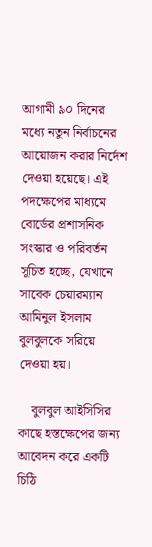আগামী ৯০ দিনের মধ্যে নতুন নির্বাচনের আয়োজন করার নির্দেশ দেওয়া হয়েছে। এই পদক্ষেপের মাধ্যমে বোর্ডের প্রশাসনিক সংস্কার ও পরিবর্তন সূচিত হচ্ছে, যেখানে সাবেক চেয়ারম্যান আমিনুল ইসলাম বুলবুলকে সরিয়ে দেওয়া হয়।

    বুলবুল আইসিসির কাছে হস্তক্ষেপের জন্য আবেদন করে একটি চিঠি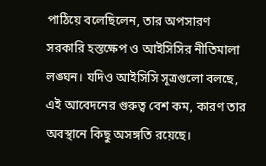পাঠিয়ে বলেছিলেন, তার অপসারণ সরকারি হস্তক্ষেপ ও আইসিসির নীতিমালা লঙ্ঘন। যদিও আইসিসি সূত্রগুলো বলছে, এই আবেদনের গুরুত্ব বেশ কম, কারণ তার অবস্থানে কিছু অসঙ্গতি রয়েছে।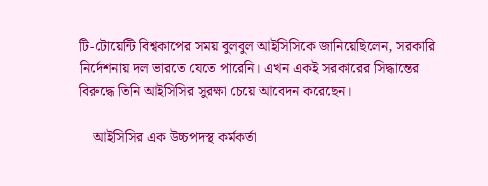টি-টোয়েন্টি বিশ্বকাপের সময় বুলবুল আইসিসিকে জানিয়েছিলেন, সরকারি নির্দেশনায় দল ভারতে যেতে পারেনি। এখন একই সরকারের সিদ্ধান্তের বিরুদ্ধে তিনি আইসিসির সুরক্ষা চেয়ে আবেদন করেছেন।

    আইসিসির এক উচ্চপদস্থ কর্মকর্তা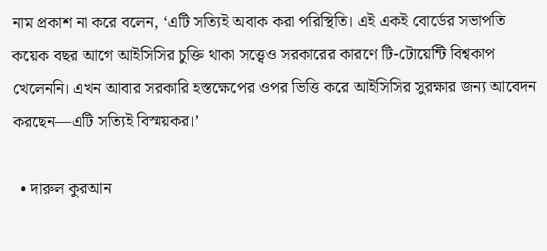নাম প্রকাশ না করে বলেন, ‘এটি সত্যিই অবাক করা পরিস্থিতি। এই একই বোর্ডের সভাপতি কয়েক বছর আগে আইসিসির চুক্তি থাকা সত্ত্বেও সরকারের কারণে টি-টোয়েন্টি বিশ্বকাপ খেলেননি। এখন আবার সরকারি হস্তক্ষেপের ওপর ভিত্তি করে আইসিসির সুরক্ষার জন্য আবেদন করছেন—এটি সত্যিই বিস্ময়কর।’

  • দারুল কুরআন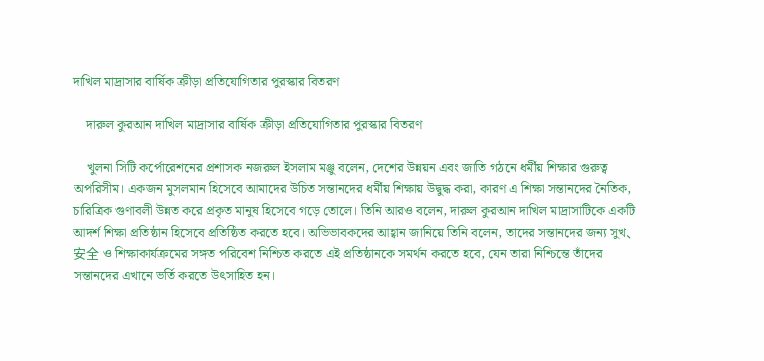দাখিল মাদ্রাসার বার্ষিক ক্রীড়া প্রতিযোগিতার পুরস্কার বিতরণ

    দারুল কুরআন দাখিল মাদ্রাসার বার্ষিক ক্রীড়া প্রতিযোগিতার পুরস্কার বিতরণ

    খুলনা সিটি কর্পোরেশনের প্রশাসক নজরুল ইসলাম মঞ্জু বলেন, দেশের উন্নয়ন এবং জাতি গঠনে ধর্মীয় শিক্ষার গুরুত্ব অপরিসীম। একজন মুসলমান হিসেবে আমাদের উচিত সন্তানদের ধর্মীয় শিক্ষায় উদ্বুদ্ধ করা, কারণ এ শিক্ষা সন্তানদের নৈতিক, চারিত্রিক গুণাবলী উন্নত করে প্রকৃত মানুষ হিসেবে গড়ে তোলে। তিনি আরও বলেন, দারুল কুরআন দাখিল মাদ্রাসাটিকে একটি আদর্শ শিক্ষা প্রতিষ্ঠান হিসেবে প্রতিষ্ঠিত করতে হবে। অভিভাবকদের আহ্বান জানিয়ে তিনি বলেন, তাদের সন্তানদের জন্য সুখ、安全 ও শিক্ষাকার্যক্রমের সঙ্গত পরিবেশ নিশ্চিত করতে এই প্রতিষ্ঠানকে সমর্থন করতে হবে, যেন তারা নিশ্চিন্তে তাঁদের সন্তানদের এখানে ভর্তি করতে উৎসাহিত হন।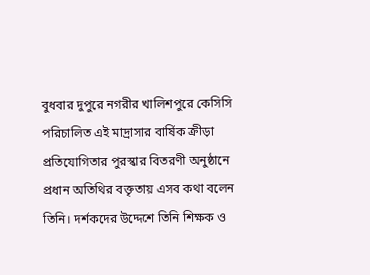বুধবার দুপুরে নগরীর খালিশপুরে কেসিসি পরিচালিত এই মাদ্রাসার বার্ষিক ক্রীড়া প্রতিযোগিতার পুরস্কার বিতরণী অনুষ্ঠানে প্রধান অতিথির বক্তৃতায় এসব কথা বলেন তিনি। দর্শকদের উদ্দেশে তিনি শিক্ষক ও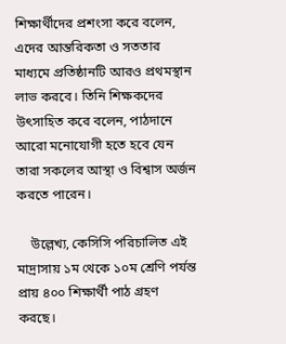শিক্ষার্থীদের প্রশংসা করে বলেন, এদের আন্তরিকতা ও সততার মাধ্যমে প্রতিষ্ঠানটি আরও প্রথমস্থান লাভ করবে। তিনি শিক্ষকদের উৎসাহিত করে বলেন, পাঠদানে আরো মনোযোগী হতে হবে যেন তারা সকলের আস্থা ও বিশ্বাস অর্জন করতে পারেন।

    উল্লেখ্য, কেসিসি পরিচালিত এই মাদ্রাসায় ১ম থেকে ১০ম শ্রেণি পর্যন্ত প্রায় ৪০০ শিক্ষার্থী পাঠ গ্রহণ করছে।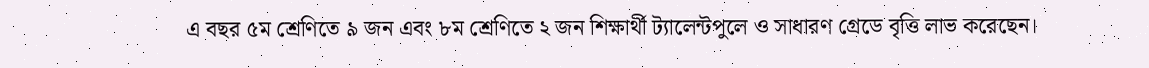এ বছর ৫ম শ্রেণিতে ৯ জন এবং ৮ম শ্রেণিতে ২ জন শিক্ষার্থী ট্যালেন্টপুলে ও সাধারণ গ্রেডে বৃত্তি লাভ করেছেন।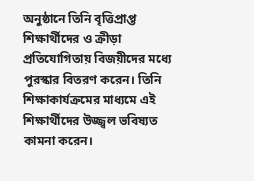অনুষ্ঠানে তিনি বৃত্তিপ্রাপ্ত শিক্ষার্থীদের ও ক্রীড়া প্রতিযোগিতায় বিজয়ীদের মধ্যে পুরস্কার বিতরণ করেন। তিনি শিক্ষাকার্যক্রমের মাধ্যমে এই শিক্ষার্থীদের উজ্জ্বল ভবিষ্যত কামনা করেন।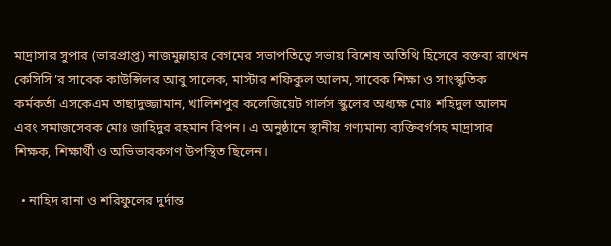মাদ্রাসার সুপার (ভারপ্রাপ্ত) নাজমুন্নাহার বেগমের সভাপতিত্বে সভায় বিশেষ অতিথি হিসেবে বক্তব্য রাখেন কেসিসি’র সাবেক কাউন্সিলর আবু সালেক, মাস্টার শফিকুল আলম, সাবেক শিক্ষা ও সাংস্কৃতিক কর্মকর্তা এসকেএম তাছাদুজ্জামান, খালিশপুর কলেজিয়েট গার্লস স্কুলের অধ্যক্ষ মোঃ শহিদুল আলম এবং সমাজসেবক মোঃ জাহিদুর রহমান রিপন। এ অনুষ্ঠানে স্থানীয় গণ্যমান্য ব্যক্তিবর্গসহ মাদ্রাসার শিক্ষক, শিক্ষার্থী ও অভিভাবকগণ উপস্থিত ছিলেন।

  • নাহিদ রানা ও শরিফুলের দুর্দান্ত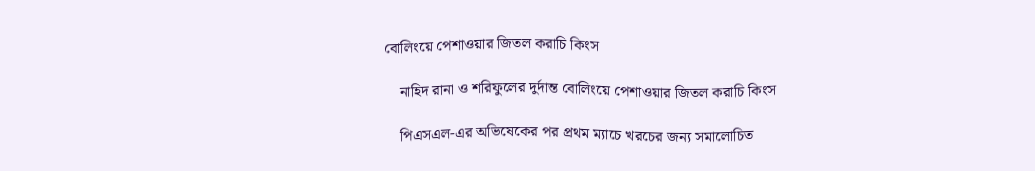বোলিংয়ে পেশাওয়ার জিতল করাচি কিংস

    নাহিদ রানা ও শরিফুলের দুর্দান্ত বোলিংয়ে পেশাওয়ার জিতল করাচি কিংস

    পিএসএল-এর অভিষেকের পর প্রথম ম্যাচে খরচের জন্য সমালোচিত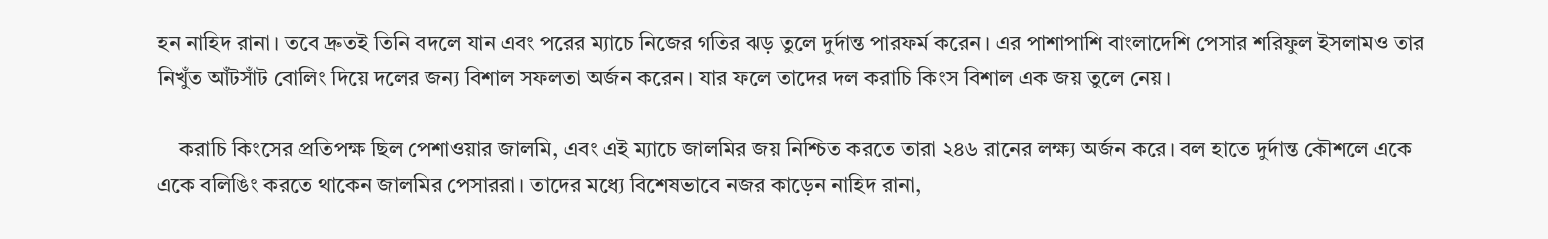হন নাহিদ রানা। তবে দ্রুতই তিনি বদলে যান এবং পরের ম্যাচে নিজের গতির ঝড় তুলে দুর্দান্ত পারফর্ম করেন। এর পাশাপাশি বাংলাদেশি পেসার শরিফুল ইসলামও তার নিখুঁত আঁটসাঁট বোলিং দিয়ে দলের জন্য বিশাল সফলতা অর্জন করেন। যার ফলে তাদের দল করাচি কিংস বিশাল এক জয় তুলে নেয়।

    করাচি কিংসের প্রতিপক্ষ ছিল পেশাওয়ার জালমি, এবং এই ম্যাচে জালমির জয় নিশ্চিত করতে তারা ২৪৬ রানের লক্ষ্য অর্জন করে। বল হাতে দুর্দান্ত কৌশলে একে একে বলিঙিং করতে থাকেন জালমির পেসাররা। তাদের মধ্যে বিশেষভাবে নজর কাড়েন নাহিদ রানা,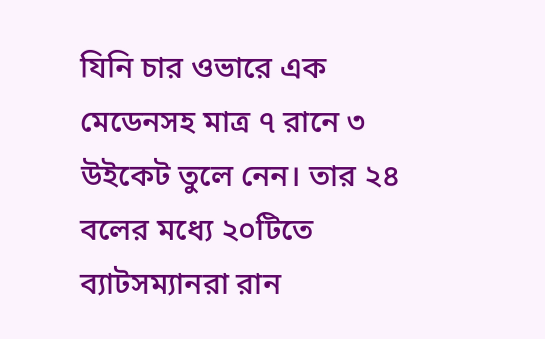যিনি চার ওভারে এক মেডেনসহ মাত্র ৭ রানে ৩ উইকেট তুলে নেন। তার ২৪ বলের মধ্যে ২০টিতে ব্যাটসম্যানরা রান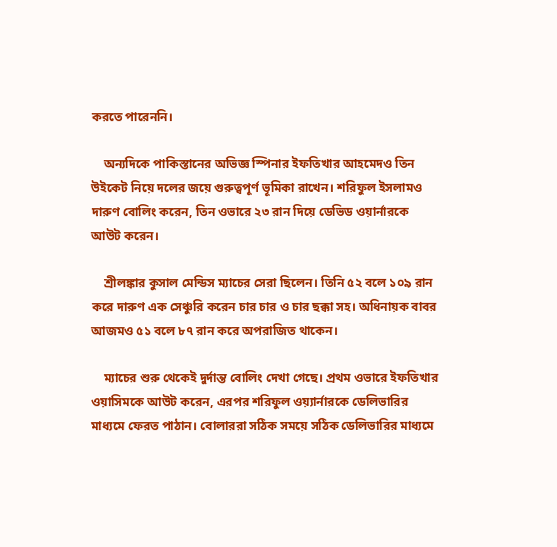করতে পারেননি।

    অন্যদিকে পাকিস্তানের অভিজ্ঞ স্পিনার ইফতিখার আহমেদও তিন উইকেট নিয়ে দলের জয়ে গুরুত্বপূর্ণ ভূমিকা রাখেন। শরিফুল ইসলামও দারুণ বোলিং করেন, তিন ওভারে ২৩ রান দিয়ে ডেভিড ওয়ার্নারকে আউট করেন।

    শ্রীলঙ্কার কুসাল মেন্ডিস ম্যাচের সেরা ছিলেন। তিনি ৫২ বলে ১০৯ রান করে দারুণ এক সেঞ্চুরি করেন চার চার ও চার ছক্কা সহ। অধিনায়ক বাবর আজমও ৫১ বলে ৮৭ রান করে অপরাজিত থাকেন।

    ম্যাচের শুরু থেকেই দুর্দান্ত বোলিং দেখা গেছে। প্রথম ওভারে ইফতিখার ওয়াসিমকে আউট করেন, এরপর শরিফুল ওয়্যার্নারকে ডেলিভারির মাধ্যমে ফেরত পাঠান। বোলাররা সঠিক সময়ে সঠিক ডেলিভারির মাধ্যমে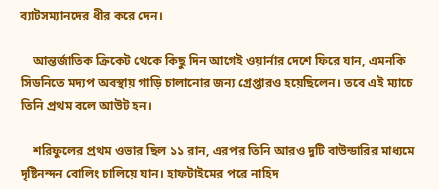ব্যাটসম্যানদের ধীর করে দেন।

    আন্তর্জাতিক ক্রিকেট থেকে কিছু দিন আগেই ওয়ার্নার দেশে ফিরে যান, এমনকি সিডনিতে মদ্যপ অবস্থায় গাড়ি চালানোর জন্য গ্রেপ্তারও হয়েছিলেন। তবে এই ম্যাচে তিনি প্রথম বলে আউট হন।

    শরিফুলের প্রথম ওভার ছিল ১১ রান, এরপর তিনি আরও দুটি বাউন্ডারির মাধ্যমে দৃষ্টিনন্দন বোলিং চালিয়ে যান। হাফটাইমের পরে নাহিদ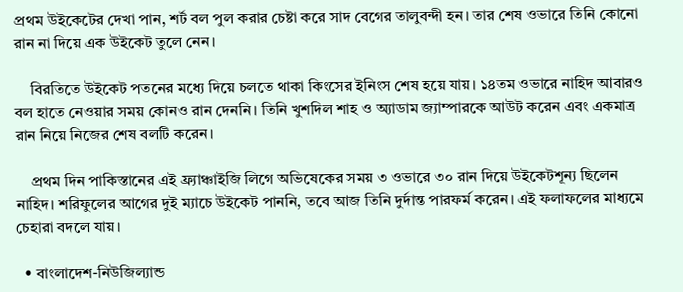প্রথম উইকেটের দেখা পান, শর্ট বল পুল করার চেষ্টা করে সাদ বেগের তালুবন্দী হন। তার শেষ ওভারে তিনি কোনো রান না দিয়ে এক উইকেট তুলে নেন।

    বিরতিতে উইকেট পতনের মধ্যে দিয়ে চলতে থাকা কিংসের ইনিংস শেষ হয়ে যায়। ১৪তম ওভারে নাহিদ আবারও বল হাতে নেওয়ার সময় কোনও রান দেননি। তিনি খুশদিল শাহ ও অ্যাডাম জ্যাম্পারকে আউট করেন এবং একমাত্র রান নিয়ে নিজের শেষ বলটি করেন।

    প্রথম দিন পাকিস্তানের এই ফ্র্যাঞ্চাইজি লিগে অভিষেকের সময় ৩ ওভারে ৩০ রান দিয়ে উইকেটশূন্য ছিলেন নাহিদ। শরিফুলের আগের দুই ম্যাচে উইকেট পাননি, তবে আজ তিনি দুর্দান্ত পারফর্ম করেন। এই ফলাফলের মাধ্যমে চেহারা বদলে যায়।

  • বাংলাদেশ-নিউজিল্যান্ড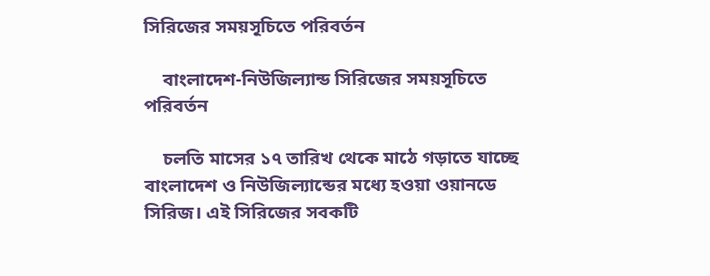সিরিজের সময়সূচিতে পরিবর্তন

    বাংলাদেশ-নিউজিল্যান্ড সিরিজের সময়সূচিতে পরিবর্তন

    চলতি মাসের ১৭ তারিখ থেকে মাঠে গড়াতে যাচ্ছে বাংলাদেশ ও নিউজিল্যান্ডের মধ্যে হওয়া ওয়ানডে সিরিজ। এই সিরিজের সবকটি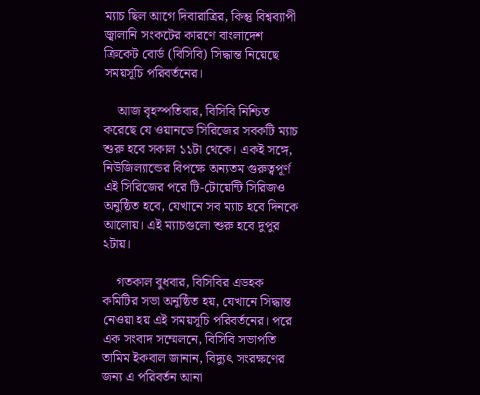ম্যাচ ছিল আগে দিবারাত্রির, কিন্তু বিশ্বব্যাপী জ্বালানি সংকটের কারণে বাংলাদেশ ক্রিকেট বোর্ড (বিসিবি) সিদ্ধান্ত নিয়েছে সময়সূচি পরিবর্তনের।

    আজ বৃহস্পতিবার, বিসিবি নিশ্চিত করেছে যে ওয়ানডে সিরিজের সবকটি ম্যাচ শুরু হবে সকাল ১১টা থেকে। একই সঙ্গে, নিউজিল্যান্ডের বিপক্ষে অন্যতম গুরুত্বপূর্ণ এই সিরিজের পরে টি-টোয়েন্টি সিরিজও অনুষ্ঠিত হবে, যেখানে সব ম্যাচ হবে দিনকে আলোয়। এই ম্যাচগুলো শুরু হবে দুপুর ২টায়।

    গতকাল বুধবার, বিসিবির এডহক কমিটির সভা অনুষ্ঠিত হয়, যেখানে সিদ্ধান্ত নেওয়া হয় এই সময়সূচি পরিবর্তনের। পরে এক সংবাদ সম্মেলনে, বিসিবি সভাপতি তামিম ইকবাল জানান, বিদ্যুৎ সংরক্ষণের জন্য এ পরিবর্তন আনা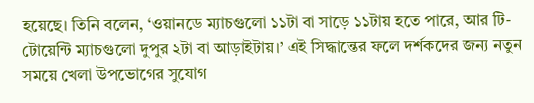হয়েছে। তিনি বলেন, ‘ওয়ানডে ম্যাচগুলো ১১টা বা সাড়ে ১১টায় হতে পারে, আর টি-টোয়েন্টি ম্যাচগুলো দুপুর ২টা বা আড়াইটায়।’ এই সিদ্ধান্তের ফলে দর্শকদের জন্য নতুন সময়ে খেলা উপভোগের সুযোগ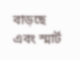বাড়ছে এবং স্মার্ট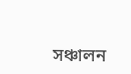সঞ্চালন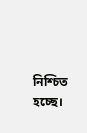নিশ্চিত হচ্ছে।